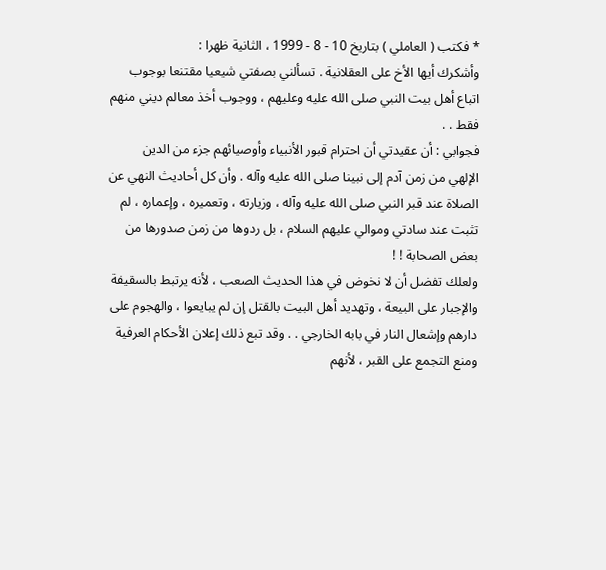* فكتب ( العاملي ) بتاريخ 10 - 8 - 1999 ، الثانية ظهرا :
وأشكرك أيها الأخ على العقلانية . تسألني بصفتي شيعيا مقتنعا بوجوب
اتباع أهل بيت النبي صلى الله عليه وعليهم ، ووجوب أخذ معالم ديني منهم
فقط . .
فجوابي : أن عقيدتي أن احترام قبور الأنبياء وأوصيائهم جزء من الدين
الإلهي من زمن آدم إلى نبينا صلى الله عليه وآله . وأن كل أحاديث النهي عن
الصلاة عند قبر النبي صلى الله عليه وآله ، وزيارته ، وتعميره ، وإعماره ، لم
تثبت عند سادتي وموالي عليهم السلام ، بل ردوها من زمن صدورها من
بعض الصحابة ! !
ولعلك تفضل أن لا نخوض في هذا الحديث الصعب ، لأنه يرتبط بالسقيفة
والإجبار على البيعة ، وتهديد أهل البيت بالقتل إن لم يبايعوا ، والهجوم على
دارهم وإشعال النار في بابه الخارجي . . وقد تبع ذلك إعلان الأحكام العرفية
ومنع التجمع على القبر ، لأنهم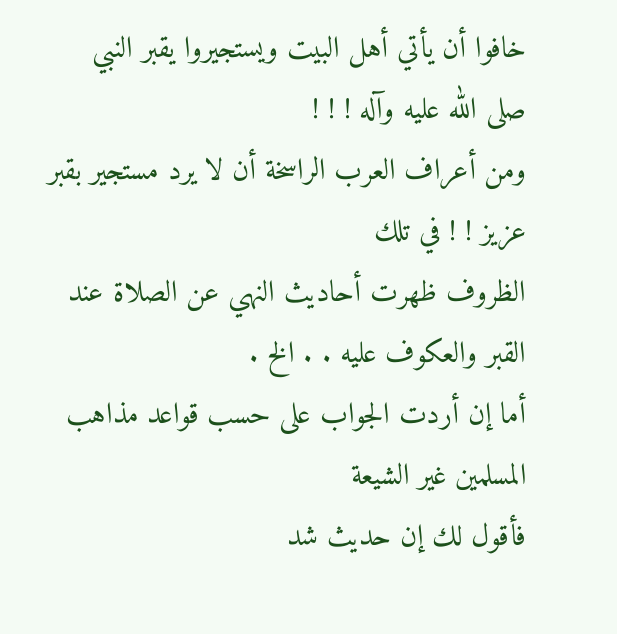خافوا أن يأتي أهل البيت ويستجيروا يقبر النبي
صلى الله عليه وآله ! ! !
ومن أعراف العرب الراسخة أن لا يرد مستجير بقبر عزيز ! ! في تلك
الظروف ظهرت أحاديث النهي عن الصلاة عند القبر والعكوف عليه . . الخ .
أما إن أردت الجواب على حسب قواعد مذاهب المسلمين غير الشيعة
فأقول لك إن حديث شد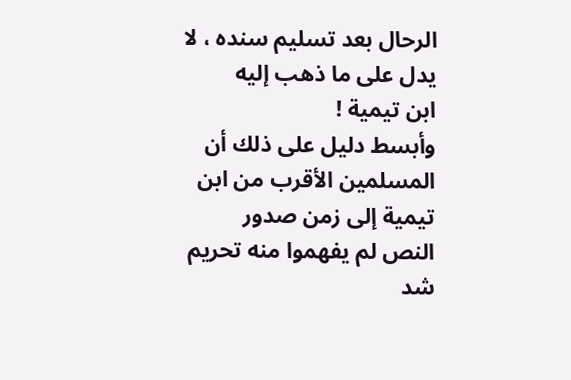الرحال بعد تسليم سنده ، لا يدل على ما ذهب إليه
ابن تيمية !
وأبسط دليل على ذلك أن المسلمين الأقرب من ابن تيمية إلى زمن صدور
النص لم يفهموا منه تحريم شد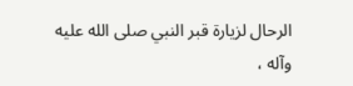الرحال لزيارة قبر النبي صلى الله عليه وآله ،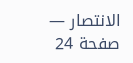الانتصار — صفحة 24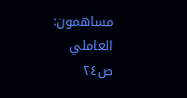مساهمون: العاملي
ص٢٤